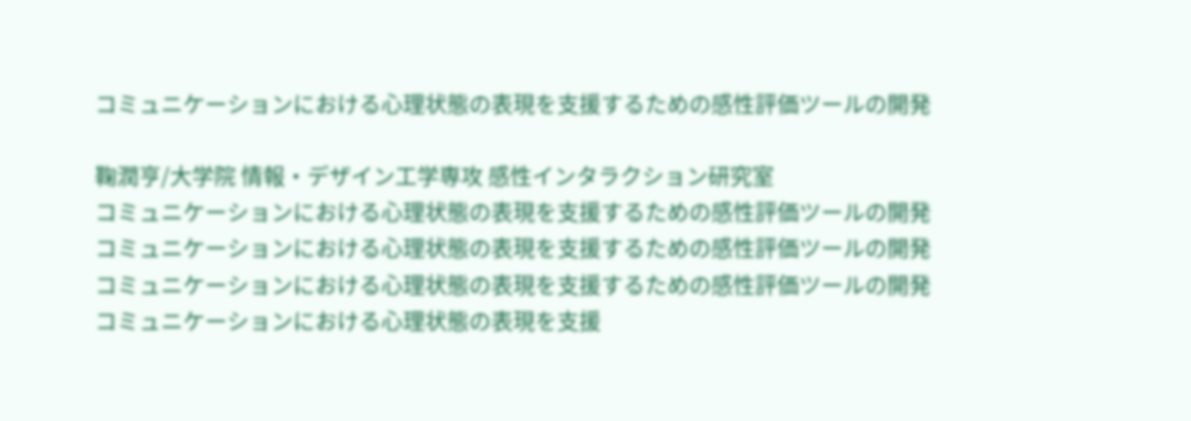コミュニケーションにおける心理状態の表現を支援するための感性評価ツールの開発

鞠潤亨/大学院 情報・デザイン工学専攻 感性インタラクション研究室
コミュニケーションにおける心理状態の表現を支援するための感性評価ツールの開発
コミュニケーションにおける心理状態の表現を支援するための感性評価ツールの開発
コミュニケーションにおける心理状態の表現を支援するための感性評価ツールの開発
コミュニケーションにおける心理状態の表現を支援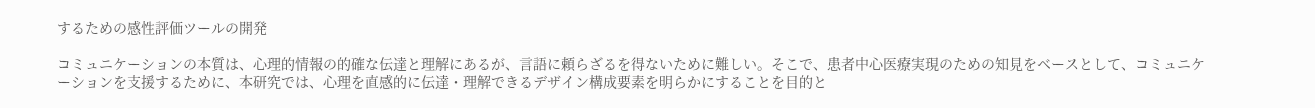するための感性評価ツールの開発

コミュニケーションの本質は、心理的情報の的確な伝達と理解にあるが、言語に頼らざるを得ないために難しい。そこで、患者中心医療実現のための知見をベースとして、コミュニケーションを支援するために、本研究では、心理を直感的に伝達・理解できるデザイン構成要素を明らかにすることを目的と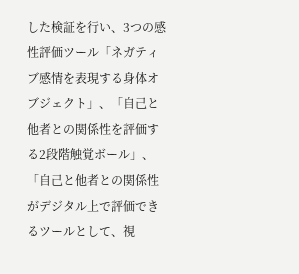した検証を行い、3つの感性評価ツール「ネガティブ感情を表現する身体オブジェクト」、「自己と他者との関係性を評価する2段階触覚ボール」、「自己と他者との関係性がデジタル上で評価できるツールとして、視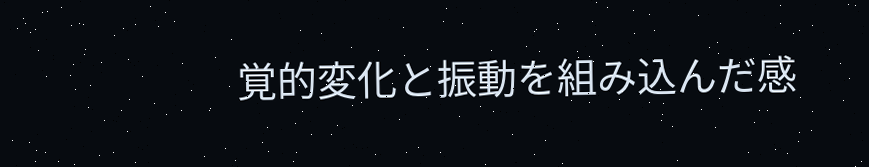覚的変化と振動を組み込んだ感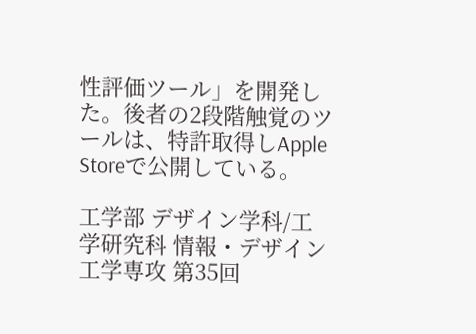性評価ツール」を開発した。後者の2段階触覚のツールは、特許取得しApple Storeで公開している。

工学部 デザイン学科/工学研究科 情報・デザイン工学専攻 第35回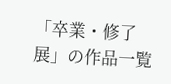「卒業・修了展」の作品一覧